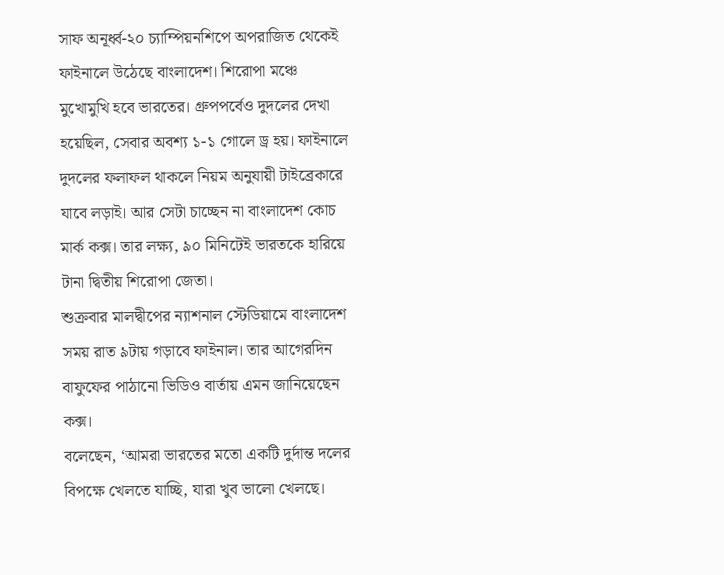সাফ অনূর্ধ্ব-২০ চ্যাম্পিয়নশিপে অপরাজিত থেকেই ফাইনালে উঠেছে বাংলাদেশ। শিরোপা মঞ্চে মুখোমুখি হবে ভারতের। গ্রুপপর্বেও দুদলের দেখা হয়েছিল, সেবার অবশ্য ১-১ গোলে ড্র হয়। ফাইনালে দুদলের ফলাফল থাকলে নিয়ম অনুযায়ী টাইব্রেকারে যাবে লড়াই। আর সেটা চাচ্ছেন না বাংলাদেশ কোচ মার্ক কক্স। তার লক্ষ্য, ৯০ মিনিটেই ভারতকে হারিয়ে টানা দ্বিতীয় শিরোপা জেতা।
শুক্রবার মালদ্বীপের ন্যাশনাল স্টেডিয়ামে বাংলাদেশ সময় রাত ৯টায় গড়াবে ফাইনাল। তার আগেরদিন বাফুফের পাঠানো ভিডিও বার্তায় এমন জানিয়েছেন কক্স।
বলেছেন, ‘আমরা ভারতের মতো একটি দুর্দান্ত দলের বিপক্ষে খেলতে যাচ্ছি, যারা খুব ভালো খেলছে।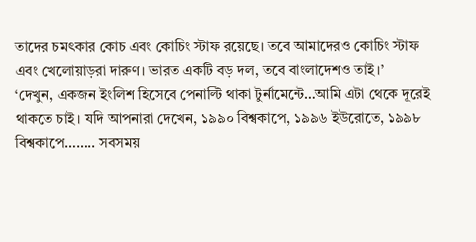তাদের চমৎকার কোচ এবং কোচিং স্টাফ রয়েছে। তবে আমাদেরও কোচিং স্টাফ এবং খেলোয়াড়রা দারুণ। ভারত একটি বড় দল, তবে বাংলাদেশও তাই।’
‘দেখুন, একজন ইংলিশ হিসেবে পেনাল্টি থাকা টুর্নামেন্টে…আমি এটা থেকে দূরেই থাকতে চাই। যদি আপনারা দেখেন, ১৯৯০ বিশ্বকাপে, ১৯৯৬ ইউরোতে, ১৯৯৮ বিশ্বকাপে…….. সবসময়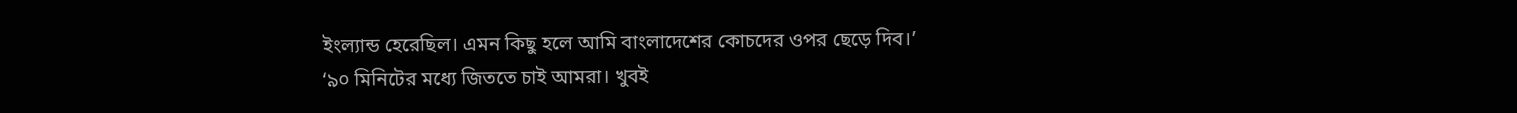ইংল্যান্ড হেরেছিল। এমন কিছু হলে আমি বাংলাদেশের কোচদের ওপর ছেড়ে দিব।’
‘৯০ মিনিটের মধ্যে জিততে চাই আমরা। খুবই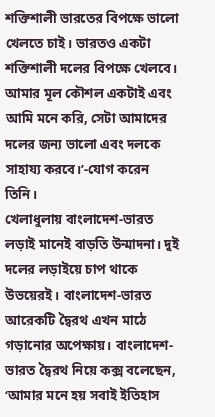শক্তিশালী ভারতের বিপক্ষে ভালো খেলতে চাই। ভারতও একটা শক্তিশালী দলের বিপক্ষে খেলবে। আমার মূল কৌশল একটাই এবং আমি মনে করি, সেটা আমাদের দলের জন্য ভালো এবং দলকে সাহায্য করবে।’-যোগ করেন তিনি।
খেলাধুলায় বাংলাদেশ-ভারত লড়াই মানেই বাড়তি উন্মাদনা। দুই দলের লড়াইয়ে চাপ থাকে উভয়েরই। বাংলাদেশ-ভারত আরেকটি দ্বৈরথ এখন মাঠে গড়ানোর অপেক্ষায়। বাংলাদেশ-ভারত দ্বৈরথ নিয়ে কক্স বলেছেন, ‘আমার মনে হয় সবাই ইতিহাস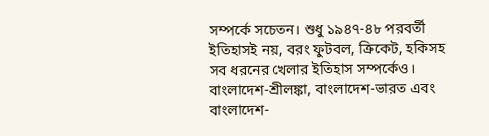সম্পর্কে সচেতন। শুধু ১৯৪৭-৪৮ পরবর্তী ইতিহাসই নয়, বরং ফুটবল, ক্রিকেট, হকিসহ সব ধরনের খেলার ইতিহাস সম্পর্কেও। বাংলাদেশ-শ্রীলঙ্কা, বাংলাদেশ-ভারত এবং বাংলাদেশ-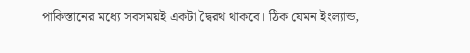পাকিস্তানের মধ্যে সবসময়ই একটা দ্বৈরথ থাকবে। ঠিক যেমন ইংল্যান্ড,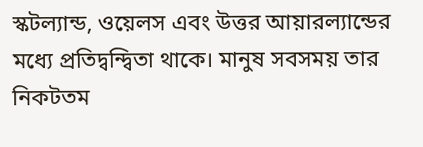স্কটল্যান্ড, ওয়েলস এবং উত্তর আয়ারল্যান্ডের মধ্যে প্রতিদ্বন্দ্বিতা থাকে। মানুষ সবসময় তার নিকটতম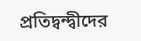প্রতিদ্বন্দ্বীদের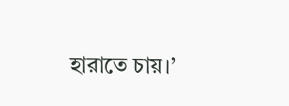হারাতে চায়।’